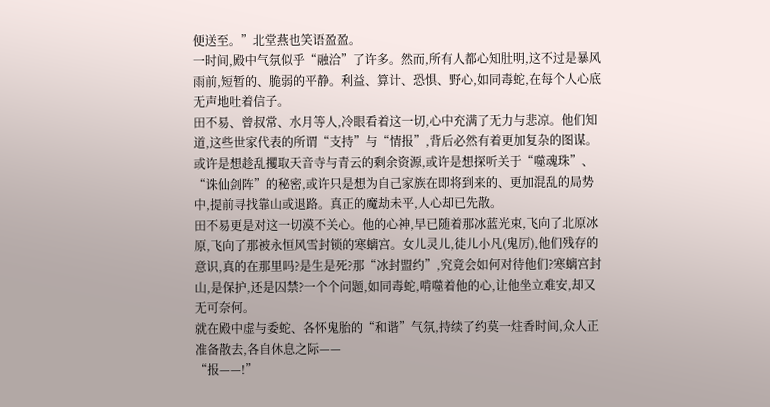便送至。”北堂燕也笑语盈盈。
一时间,殿中气氛似乎“融洽”了许多。然而,所有人都心知肚明,这不过是暴风雨前,短暂的、脆弱的平静。利益、算计、恐惧、野心,如同毒蛇,在每个人心底无声地吐着信子。
田不易、曾叔常、水月等人,冷眼看着这一切,心中充满了无力与悲凉。他们知道,这些世家代表的所谓“支持”与“情报”,背后必然有着更加复杂的图谋。或许是想趁乱攫取天音寺与青云的剩余资源,或许是想探听关于“噬魂珠”、“诛仙剑阵”的秘密,或许只是想为自己家族在即将到来的、更加混乱的局势中,提前寻找靠山或退路。真正的魔劫未平,人心却已先散。
田不易更是对这一切漠不关心。他的心神,早已随着那冰蓝光束,飞向了北原冰原,飞向了那被永恒风雪封锁的寒螭宫。女儿灵儿,徒儿小凡(鬼厉),他们残存的意识,真的在那里吗?是生是死?那“冰封盟约”,究竟会如何对待他们?寒螭宫封山,是保护,还是囚禁?一个个问题,如同毒蛇,啃噬着他的心,让他坐立难安,却又无可奈何。
就在殿中虚与委蛇、各怀鬼胎的“和谐”气氛,持续了约莫一炷香时间,众人正准备散去,各自休息之际——
“报——!”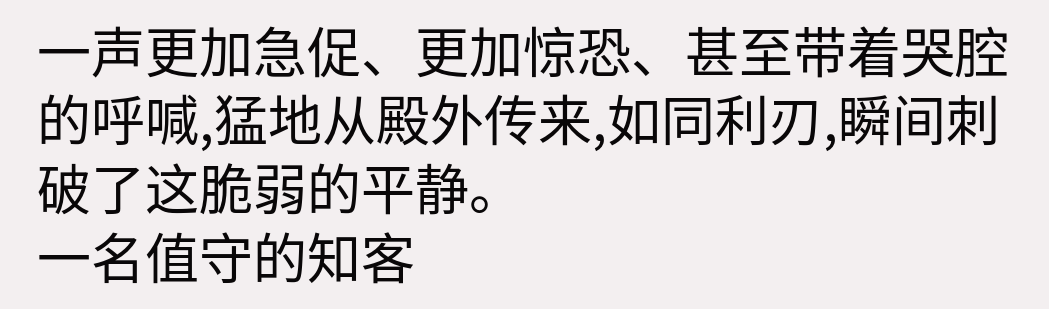一声更加急促、更加惊恐、甚至带着哭腔的呼喊,猛地从殿外传来,如同利刃,瞬间刺破了这脆弱的平静。
一名值守的知客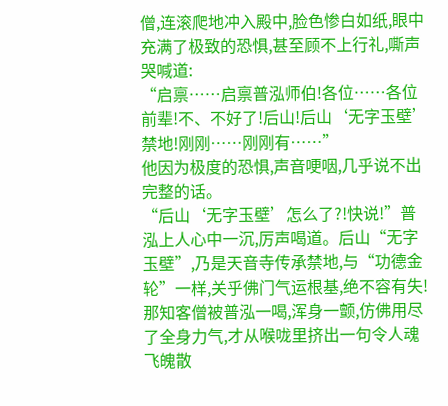僧,连滚爬地冲入殿中,脸色惨白如纸,眼中充满了极致的恐惧,甚至顾不上行礼,嘶声哭喊道:
“启禀……启禀普泓师伯!各位……各位前辈!不、不好了!后山!后山‘无字玉壁’禁地!刚刚……刚刚有……”
他因为极度的恐惧,声音哽咽,几乎说不出完整的话。
“后山‘无字玉壁’怎么了?!快说!”普泓上人心中一沉,厉声喝道。后山“无字玉壁”,乃是天音寺传承禁地,与“功德金轮”一样,关乎佛门气运根基,绝不容有失!
那知客僧被普泓一喝,浑身一颤,仿佛用尽了全身力气,才从喉咙里挤出一句令人魂飞魄散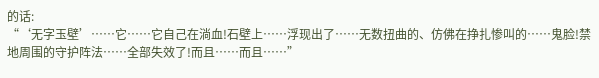的话:
“‘无字玉壁’……它……它自己在淌血!石壁上……浮现出了……无数扭曲的、仿佛在挣扎惨叫的……鬼脸!禁地周围的守护阵法……全部失效了!而且……而且……”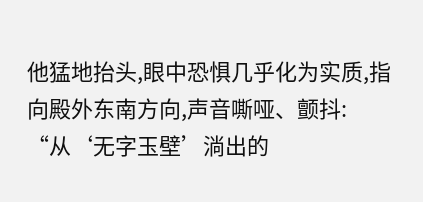他猛地抬头,眼中恐惧几乎化为实质,指向殿外东南方向,声音嘶哑、颤抖:
“从‘无字玉壁’淌出的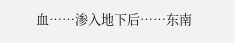血……渗入地下后……东南